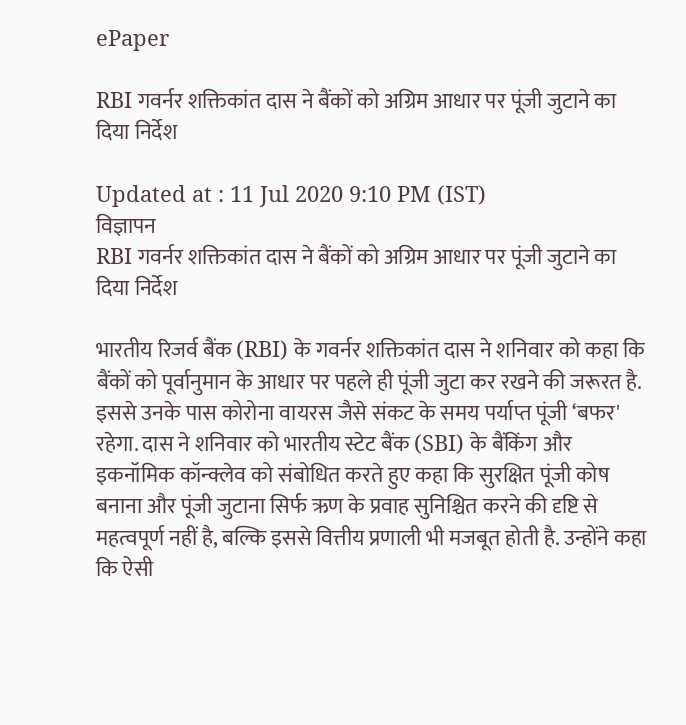ePaper

RBI गवर्नर शक्तिकांत दास ने बैंकों को अग्रिम आधार पर पूंजी जुटाने का दिया निर्देश

Updated at : 11 Jul 2020 9:10 PM (IST)
विज्ञापन
RBI गवर्नर शक्तिकांत दास ने बैंकों को अग्रिम आधार पर पूंजी जुटाने का दिया निर्देश

भारतीय रिजर्व बैंक (RBI) के गवर्नर शक्तिकांत दास ने शनिवार को कहा कि बैंकों को पूर्वानुमान के आधार पर पहले ही पूंजी जुटा कर रखने की जरूरत है. इससे उनके पास कोरोना वायरस जैसे संकट के समय पर्याप्त पूंजी ‘बफर' रहेगा. दास ने शनिवार को भारतीय स्टेट बैंक (SBI) के बैंकिंग और इकनॉमिक कॉन्क्लेव को संबोधित करते हुए कहा कि सुरक्षित पूंजी कोष बनाना और पूंजी जुटाना सिर्फ ऋण के प्रवाह सुनिश्चित करने की दृष्टि से महत्वपूर्ण नहीं है, बल्कि इससे वित्तीय प्रणाली भी मजबूत होती है. उन्होंने कहा कि ऐसी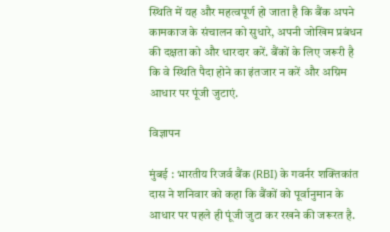स्थिति में यह और महत्वपूर्ण हो जाता है कि बैंक अपने कामकाज के संचालन को सुधारे, अपनी जोखिम प्रबंधन की दक्षता को और धारदार करें. बैंकों के लिए जरूरी है कि वे स्थिति पैदा होने का इंतजार न करें और अग्रिम आधार पर पूंजी जुटाएं.

विज्ञापन

मुंबई : भारतीय रिजर्व बैंक (RBI) के गवर्नर शक्तिकांत दास ने शनिवार को कहा कि बैंकों को पूर्वानुमान के आधार पर पहले ही पूंजी जुटा कर रखने की जरूरत है.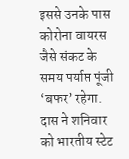इससे उनके पास कोरोना वायरस जैसे संकट के समय पर्याप्त पूंजी ‘बफर’ रहेगा. दास ने शनिवार को भारतीय स्टेट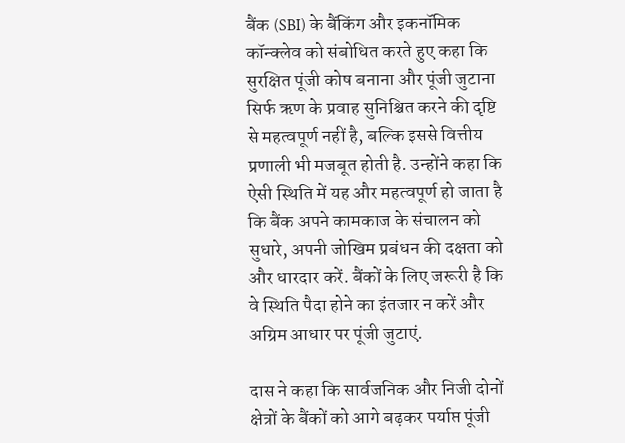बैंक (SBI) के बैंकिंग और इकनॉमिक कॉन्क्लेव को संबोधित करते हुए कहा कि सुरक्षित पूंजी कोष बनाना और पूंजी जुटाना सिर्फ ऋण के प्रवाह सुनिश्चित करने की दृष्टि से महत्वपूर्ण नहीं है, बल्कि इससे वित्तीय प्रणाली भी मजबूत होती है. उन्होंने कहा कि ऐसी स्थिति में यह और महत्वपूर्ण हो जाता है कि बैंक अपने कामकाज के संचालन को सुधारे, अपनी जोखिम प्रबंधन की दक्षता को और धारदार करें. बैंकों के लिए जरूरी है कि वे स्थिति पैदा होने का इंतजार न करें और अग्रिम आधार पर पूंजी जुटाएं.

दास ने कहा कि सार्वजनिक और निजी दोनों क्षेत्रों के बैंकों को आगे बढ़कर पर्याप्त पूंजी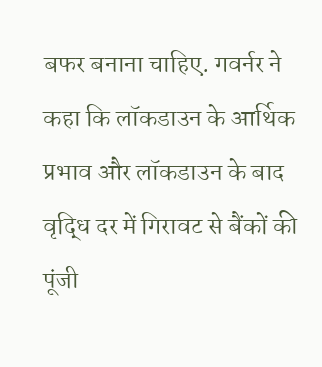बफर बनाना चाहिए. गवर्नर ने कहा कि लॉकडाउन के आर्थिक प्रभाव और लॉकडाउन के बाद वृद्धि दर में गिरावट से बैंकों की पूंजी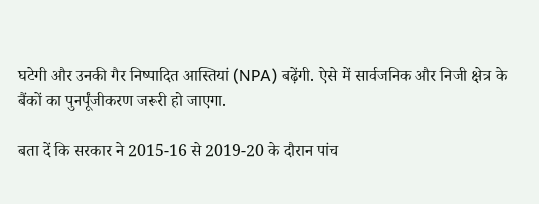घटेगी और उनकी गैर निष्पादित आस्तियां (NPA) बढ़ेंगी. ऐसे में सार्वजनिक और निजी क्षेत्र के बैंकों का पुनर्पूंजीकरण जरूरी हो जाएगा.

बता दें कि सरकार ने 2015-16 से 2019-20 के दौरान पांच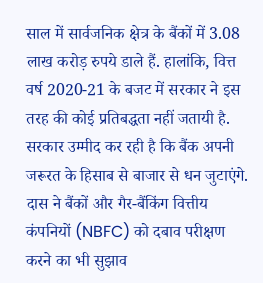साल में सार्वजनिक क्षेत्र के बैंकों में 3.08 लाख करोड़ रुपये डाले हैं. हालांकि, वित्त वर्ष 2020-21 के बजट में सरकार ने इस तरह की कोई प्रतिबद्धता नहीं जतायी है. सरकार उम्मीद कर रही है कि बैंक अपनी जरूरत के हिसाब से बाजार से धन जुटाएंगे. दास ने बैंकों और गैर-बैंकिंग वित्तीय कंपनियों (NBFC) को दबाव परीक्षण करने का भी सुझाव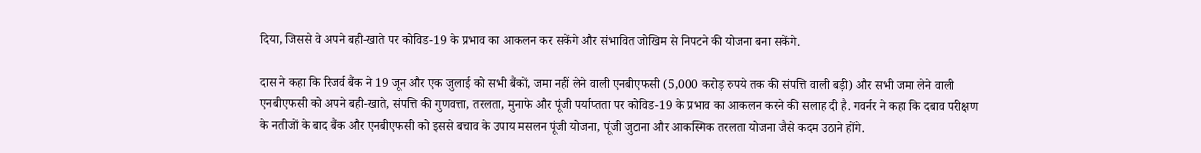दिया, जिससे वे अपने बही-खाते पर कोविड-19 के प्रभाव का आकलन कर सकेंगे और संभावित जोखिम से निपटने की योजना बना सकेंगे.

दास ने कहा कि रिजर्व बैंक ने 19 जून और एक जुलाई को सभी बैंकों, जमा नहीं लेने वाली एनबीएफसी (5,000 करोड़ रुपये तक की संपत्ति वाली बड़ी) और सभी जमा लेने वाली एनबीएफसी को अपने बही-खाते, संपत्ति की गुणवत्ता, तरलता, मुनाफे और पूंजी पर्याप्तता पर कोविड-19 के प्रभाव का आकलन करने की सलाह दी है. गवर्नर ने कहा कि दबाव परीक्षण के नतीजों के बाद बैंक और एनबीएफसी को इससे बचाव के उपाय मसलन पूंजी योजना, पूंजी जुटाना और आकस्मिक तरलता योजना जैसे कदम उठाने होंगे.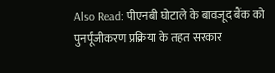Also Read: पीएनबी घोटाले के बावजूद बैंक को पुनर्पूंजीकरण प्रक्रिया के तहत सरकार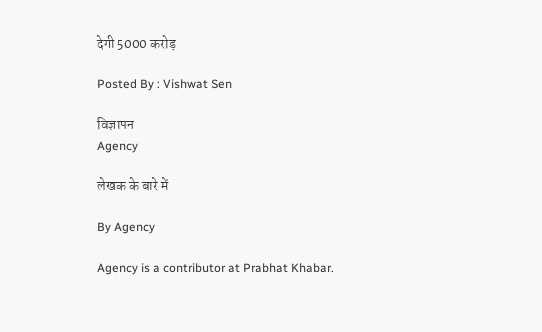देगी 5000 करोड़

Posted By : Vishwat Sen

विज्ञापन
Agency

लेखक के बारे में

By Agency

Agency is a contributor at Prabhat Khabar.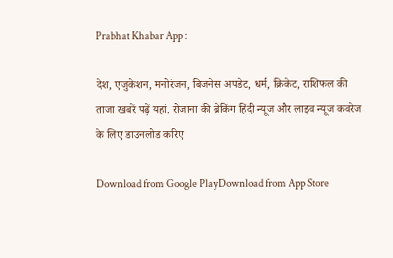Prabhat Khabar App :

देश, एजुकेशन, मनोरंजन, बिजनेस अपडेट, धर्म, क्रिकेट, राशिफल की ताजा खबरें पढ़ें यहां. रोजाना की ब्रेकिंग हिंदी न्यूज और लाइव न्यूज कवरेज के लिए डाउनलोड करिए

Download from Google PlayDownload from App Store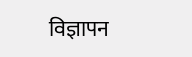विज्ञापन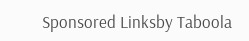Sponsored Linksby Taboola